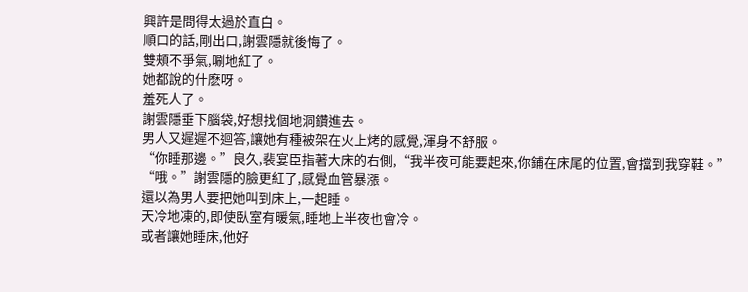興許是問得太過於直白。
順口的話,剛出口,謝雲隱就後悔了。
雙頰不爭氣,唰地紅了。
她都說的什麽呀。
羞死人了。
謝雲隱垂下腦袋,好想找個地洞鑽進去。
男人又遲遲不迴答,讓她有種被架在火上烤的感覺,渾身不舒服。
“你睡那邊。”良久,裴宴臣指著大床的右側,“我半夜可能要起來,你鋪在床尾的位置,會擋到我穿鞋。”
“哦。”謝雲隱的臉更紅了,感覺血管暴漲。
還以為男人要把她叫到床上,一起睡。
天冷地凍的,即使臥室有暖氣,睡地上半夜也會冷。
或者讓她睡床,他好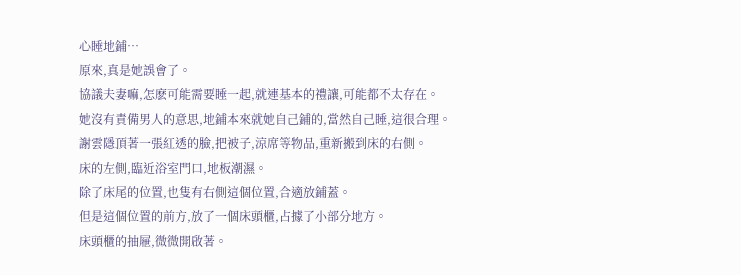心睡地鋪…
原來,真是她誤會了。
協議夫妻嘛,怎麽可能需要睡一起,就連基本的禮讓,可能都不太存在。
她沒有責備男人的意思,地鋪本來就她自己鋪的,當然自己睡,這很合理。
謝雲隱頂著一張紅透的臉,把被子,涼席等物品,重新搬到床的右側。
床的左側,臨近浴室門口,地板潮濕。
除了床尾的位置,也隻有右側這個位置,合適放鋪蓋。
但是這個位置的前方,放了一個床頭櫃,占據了小部分地方。
床頭櫃的抽屜,微微開啟著。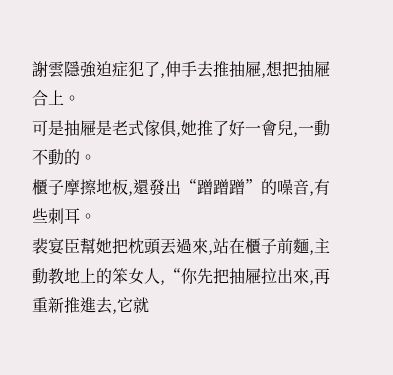謝雲隱強迫症犯了,伸手去推抽屜,想把抽屜合上。
可是抽屜是老式傢俱,她推了好一會兒,一動不動的。
櫃子摩擦地板,還發出“蹭蹭蹭”的噪音,有些刺耳。
裴宴臣幫她把枕頭丟過來,站在櫃子前麵,主動教地上的笨女人,“你先把抽屜拉出來,再重新推進去,它就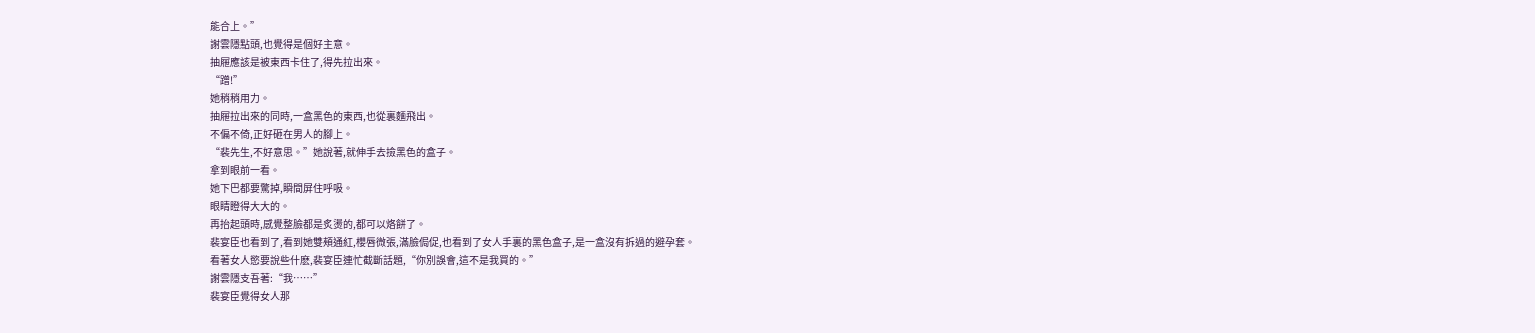能合上。”
謝雲隱點頭,也覺得是個好主意。
抽屜應該是被東西卡住了,得先拉出來。
“蹭!”
她稍稍用力。
抽屜拉出來的同時,一盒黑色的東西,也從裏麵飛出。
不偏不倚,正好砸在男人的腳上。
“裴先生,不好意思。”她說著,就伸手去撿黑色的盒子。
拿到眼前一看。
她下巴都要驚掉,瞬間屏住呼吸。
眼睛瞪得大大的。
再抬起頭時,感覺整臉都是炙燙的,都可以烙餅了。
裴宴臣也看到了,看到她雙頰通紅,櫻唇微張,滿臉侷促,也看到了女人手裏的黑色盒子,是一盒沒有拆過的避孕套。
看著女人慾要說些什麽,裴宴臣連忙截斷話題,“你別誤會,這不是我買的。”
謝雲隱支吾著:“我……”
裴宴臣覺得女人那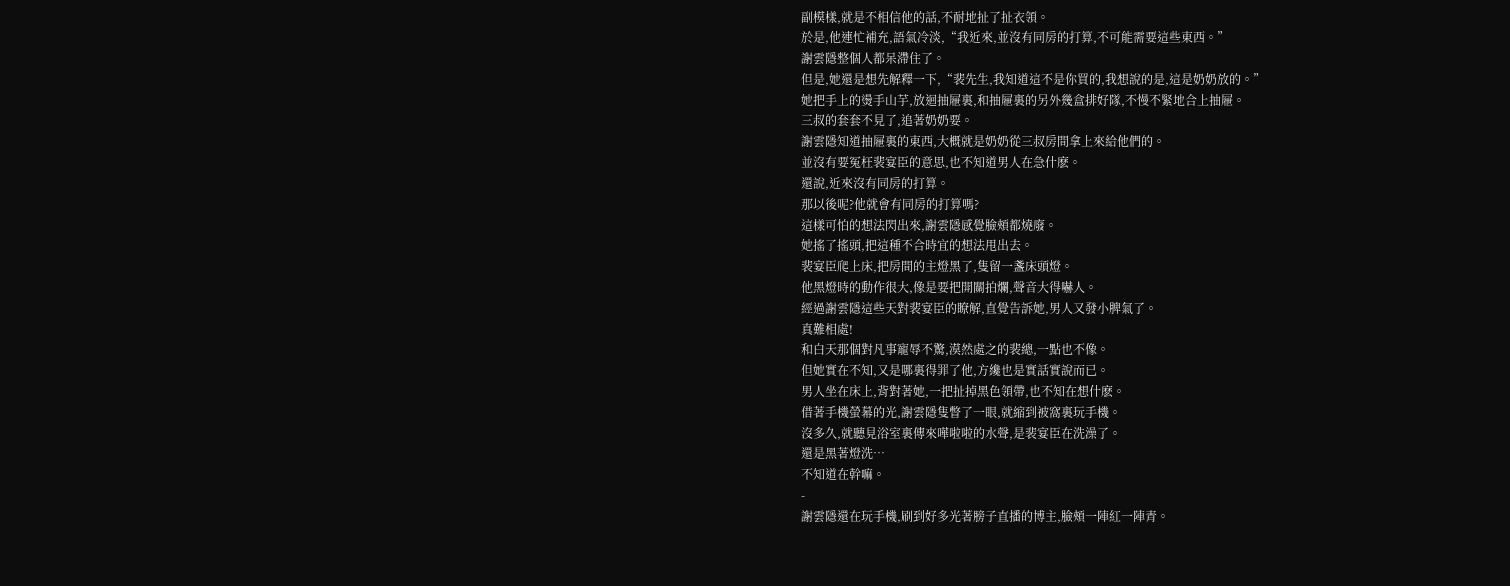副模樣,就是不相信他的話,不耐地扯了扯衣領。
於是,他連忙補充,語氣冷淡,“我近來,並沒有同房的打算,不可能需要這些東西。”
謝雲隱整個人都呆滯住了。
但是,她還是想先解釋一下,“裴先生,我知道這不是你買的,我想說的是,這是奶奶放的。”
她把手上的燙手山芋,放迴抽屜裏,和抽屜裏的另外幾盒排好隊,不慢不緊地合上抽屜。
三叔的套套不見了,追著奶奶要。
謝雲隱知道抽屜裏的東西,大概就是奶奶從三叔房間拿上來給他們的。
並沒有要冤枉裴宴臣的意思,也不知道男人在急什麽。
還說,近來沒有同房的打算。
那以後呢?他就會有同房的打算嗎?
這樣可怕的想法閃出來,謝雲隱感覺臉頰都燒廢。
她搖了搖頭,把這種不合時宜的想法甩出去。
裴宴臣爬上床,把房間的主燈黑了,隻留一盞床頭燈。
他黑燈時的動作很大,像是要把開關拍爛,聲音大得嚇人。
經過謝雲隱這些天對裴宴臣的瞭解,直覺告訴她,男人又發小脾氣了。
真難相處!
和白天那個對凡事寵辱不驚,漠然處之的裴總,一點也不像。
但她實在不知,又是哪裏得罪了他,方纔也是實話實說而已。
男人坐在床上,背對著她,一把扯掉黑色領帶,也不知在想什麽。
借著手機螢幕的光,謝雲隱隻瞥了一眼,就縮到被窩裏玩手機。
沒多久,就聽見浴室裏傳來嘩啦啦的水聲,是裴宴臣在洗澡了。
還是黑著燈洗…
不知道在幹嘛。
-
謝雲隱還在玩手機,刷到好多光著膀子直播的博主,臉頰一陣紅一陣青。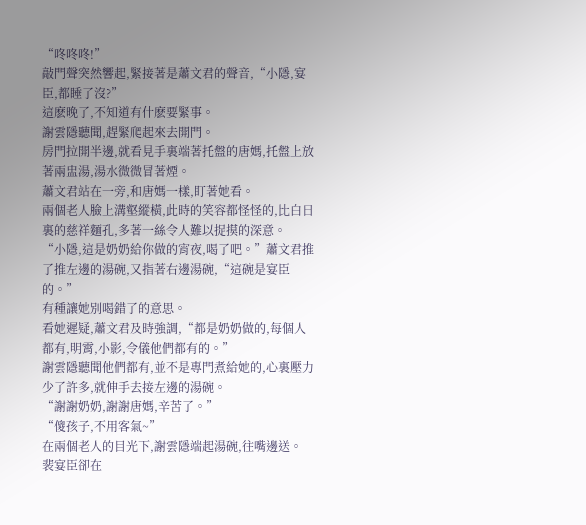“咚咚咚!”
敲門聲突然響起,緊接著是蕭文君的聲音,“小隱,宴臣,都睡了沒?”
這麽晚了,不知道有什麽要緊事。
謝雲隱聽聞,趕緊爬起來去開門。
房門拉開半邊,就看見手裏端著托盤的唐媽,托盤上放著兩盅湯,湯水微微冒著煙。
蕭文君站在一旁,和唐媽一樣,盯著她看。
兩個老人臉上溝壑縱橫,此時的笑容都怪怪的,比白日裏的慈祥麵孔,多著一絲令人難以捉摸的深意。
“小隱,這是奶奶給你做的宵夜,喝了吧。”蕭文君推了推左邊的湯碗,又指著右邊湯碗,“這碗是宴臣的。”
有種讓她別喝錯了的意思。
看她遲疑,蕭文君及時強調,“都是奶奶做的,每個人都有,明霄,小影,令儀他們都有的。”
謝雲隱聽聞他們都有,並不是專門煮給她的,心裏壓力少了許多,就伸手去接左邊的湯碗。
“謝謝奶奶,謝謝唐媽,辛苦了。”
“傻孩子,不用客氣~”
在兩個老人的目光下,謝雲隱端起湯碗,往嘴邊送。
裴宴臣卻在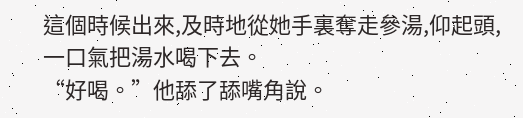這個時候出來,及時地從她手裏奪走參湯,仰起頭,一口氣把湯水喝下去。
“好喝。”他舔了舔嘴角說。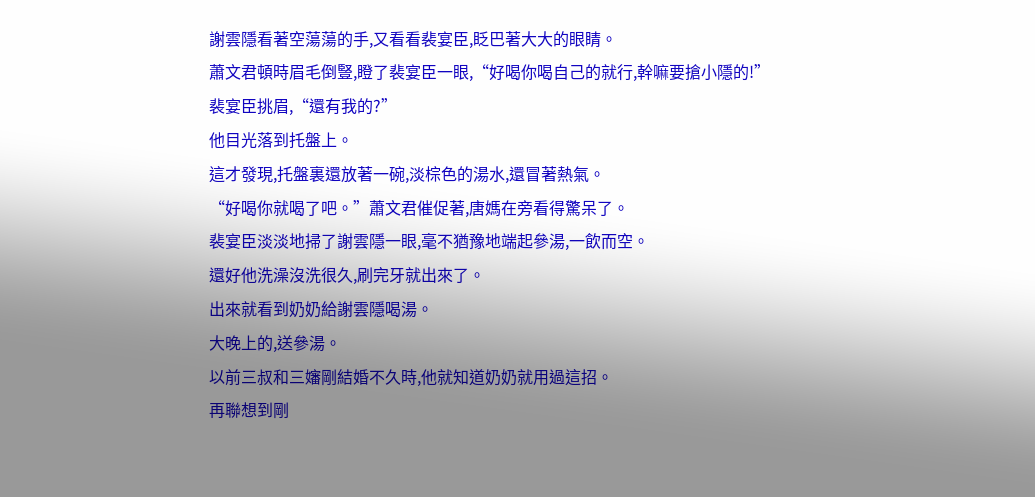謝雲隱看著空蕩蕩的手,又看看裴宴臣,眨巴著大大的眼睛。
蕭文君頓時眉毛倒豎,瞪了裴宴臣一眼,“好喝你喝自己的就行,幹嘛要搶小隱的!”
裴宴臣挑眉,“還有我的?”
他目光落到托盤上。
這才發現,托盤裏還放著一碗,淡棕色的湯水,還冒著熱氣。
“好喝你就喝了吧。”蕭文君催促著,唐媽在旁看得驚呆了。
裴宴臣淡淡地掃了謝雲隱一眼,毫不猶豫地端起參湯,一飲而空。
還好他洗澡沒洗很久,刷完牙就出來了。
出來就看到奶奶給謝雲隱喝湯。
大晚上的,送參湯。
以前三叔和三嬸剛結婚不久時,他就知道奶奶就用過這招。
再聯想到剛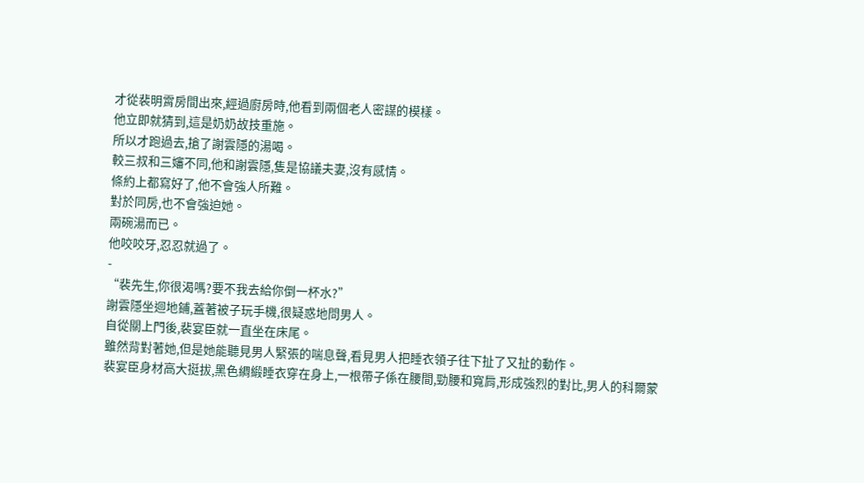才從裴明霄房間出來,經過廚房時,他看到兩個老人密謀的模樣。
他立即就猜到,這是奶奶故技重施。
所以才跑過去,搶了謝雲隱的湯喝。
較三叔和三嬸不同,他和謝雲隱,隻是協議夫妻,沒有感情。
條約上都寫好了,他不會強人所難。
對於同房,也不會強迫她。
兩碗湯而已。
他咬咬牙,忍忍就過了。
-
“裴先生,你很渴嗎?要不我去給你倒一杯水?”
謝雲隱坐迴地鋪,蓋著被子玩手機,很疑惑地問男人。
自從關上門後,裴宴臣就一直坐在床尾。
雖然背對著她,但是她能聽見男人緊張的喘息聲,看見男人把睡衣領子往下扯了又扯的動作。
裴宴臣身材高大挺拔,黑色綢緞睡衣穿在身上,一根帶子係在腰間,勁腰和寬肩,形成強烈的對比,男人的科爾蒙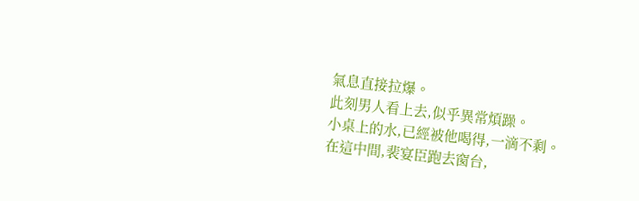氣息直接拉爆。
此刻男人看上去,似乎異常煩躁。
小桌上的水,已經被他喝得,一滴不剩。
在這中間,裴宴臣跑去窗台,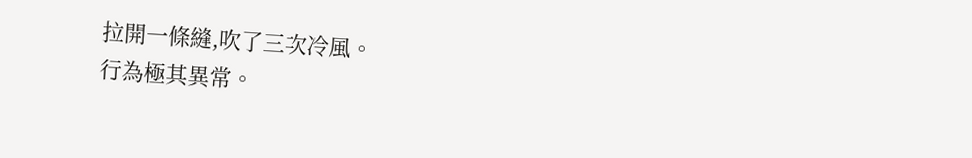拉開一條縫,吹了三次冷風。
行為極其異常。